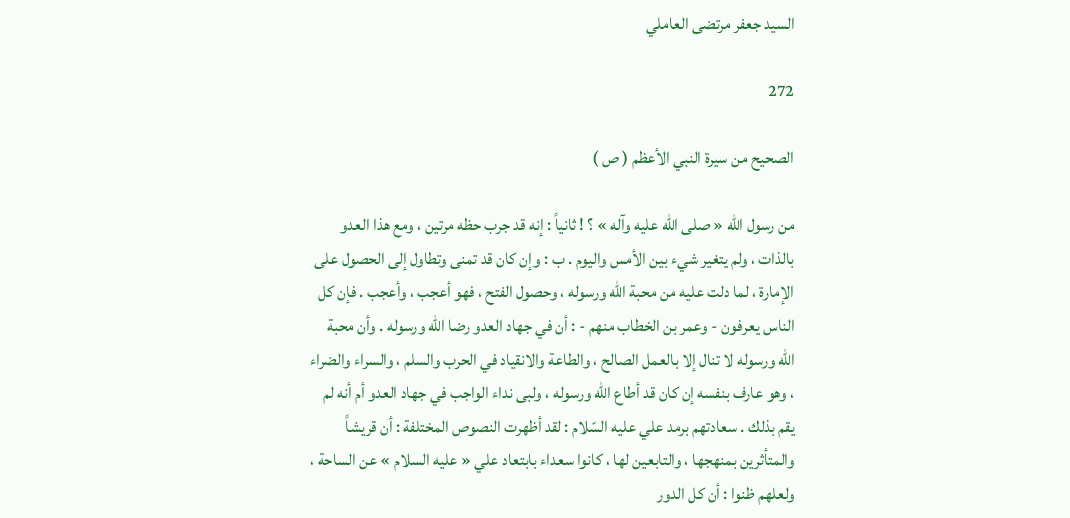السيد جعفر مرتضى العاملي

272

الصحيح من سيرة النبي الأعظم ( ص )

من رسول الله « صلى الله عليه وآله » ؟ ! ثانياً : إنه قد جرب حظه مرتين ، ومع هذا العدو بالذات ، ولم يتغير شيء بين الأمس واليوم . ب : وإن كان قد تمنى وتطاول إلى الحصول على الإمارة ، لما دلت عليه من محبة الله ورسوله ، وحصول الفتح ، فهو أعجب ، وأعجب . فإن كل الناس يعرفون - وعمر بن الخطاب منهم - : أن في جهاد العدو رضا الله ورسوله . وأن محبة الله ورسوله لا تنال إلا بالعمل الصالح ، والطاعة والانقياد في الحرب والسلم ، والسراء والضراء ، وهو عارف بنفسه إن كان قد أطاع الله ورسوله ، ولبى نداء الواجب في جهاد العدو أم أنه لم يقم بذلك . سعادتهم برمد علي عليه السّلام : لقد أظهرت النصوص المختلفة : أن قريشاً والمتأثرين بمنهجها ، والتابعين لها ، كانوا سعداء بابتعاد علي « عليه السلام » عن الساحة ، ولعلهم ظنوا : أن كل الدور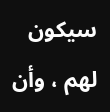سيكون لهم ، وأن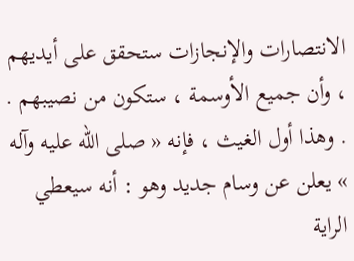الانتصارات والإنجازات ستحقق على أيديهم ، وأن جميع الأوسمة ، ستكون من نصيبهم . . وهذا أول الغيث ، فإنه « صلى الله عليه وآله » يعلن عن وسام جديد وهو : أنه سيعطي الراية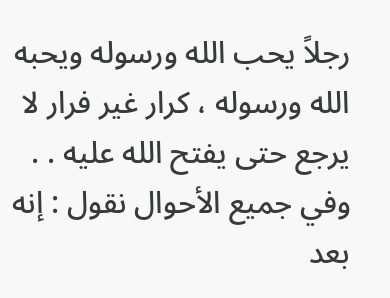رجلاً يحب الله ورسوله ويحبه الله ورسوله ، كرار غير فرار لا يرجع حتى يفتح الله عليه . . وفي جميع الأحوال نقول : إنه بعد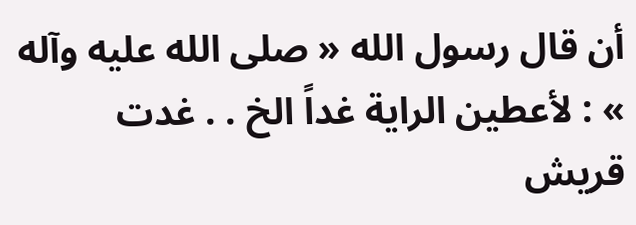أن قال رسول الله « صلى الله عليه وآله » : لأعطين الراية غداً الخ . . غدت قريش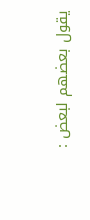يقول بعضهم لبعض :